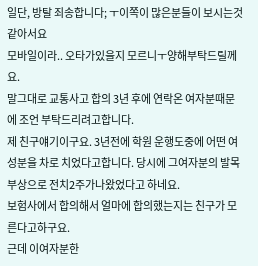일단, 방탈 죄송합니다; ㅜ이쪽이 많은분들이 보시는것같아서요
모바일이라.. 오타가있을지 모르니ㅜ양해부탁드릴께요.
말그대로 교통사고 합의 3년 후에 연락온 여자분때문에 조언 부탁드리려고합니다.
제 친구얘기이구요. 3년전에 학원 운행도중에 어떤 여성분을 차로 치었다고합니다. 당시에 그여자분의 발목부상으로 전치2주가나왔었다고 하네요.
보험사에서 합의해서 얼마에 합의했는지는 친구가 모른다고하구요.
근데 이여자분한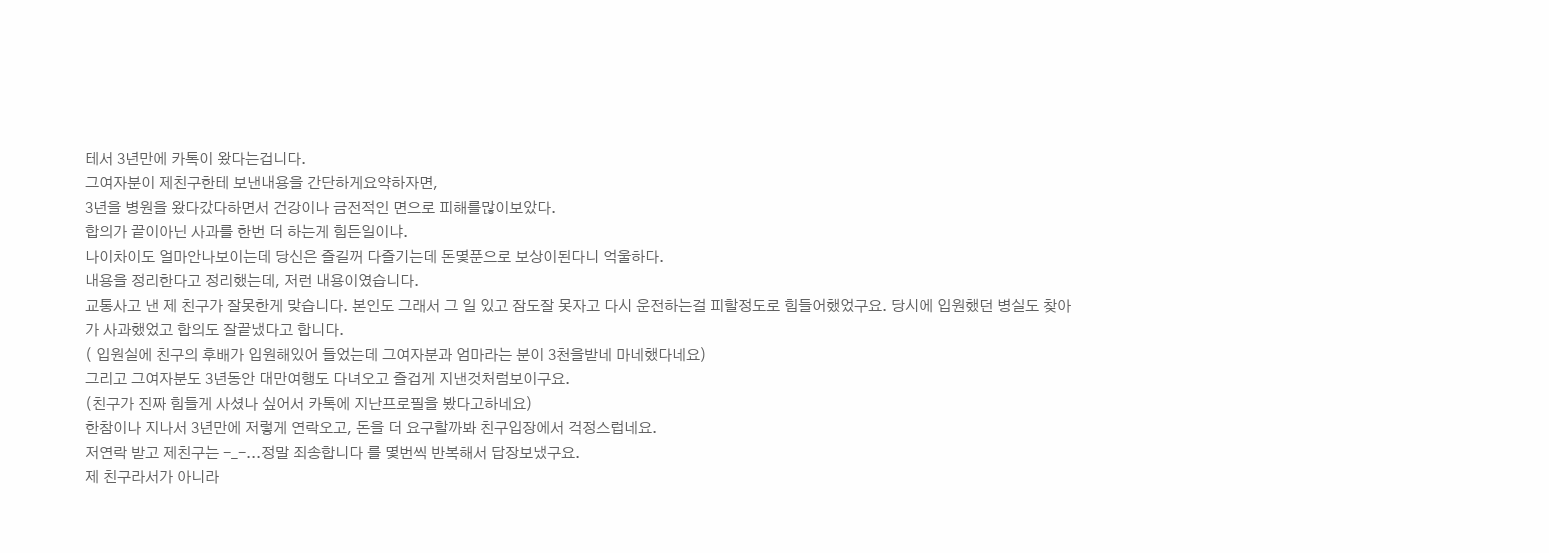테서 3년만에 카톡이 왔다는겁니다.
그여자분이 제친구한테 보낸내용을 간단하게요약하자면,
3년을 병원을 왔다갔다하면서 건강이나 금전적인 면으로 피해를많이보았다.
합의가 끝이아닌 사과를 한번 더 하는게 힘든일이냐.
나이차이도 얼마안나보이는데 당신은 즐길꺼 다즐기는데 돈몇푼으로 보상이된다니 억울하다.
내용을 정리한다고 정리했는데, 저런 내용이였습니다.
교통사고 낸 제 친구가 잘못한게 맞습니다. 본인도 그래서 그 일 있고 잠도잘 못자고 다시 운전하는걸 피할정도로 힘들어했었구요. 당시에 입원했던 병실도 찾아가 사과했었고 합의도 잘끝냈다고 합니다.
( 입원실에 친구의 후배가 입원해있어 들었는데 그여자분과 엄마라는 분이 3천을받네 마네했다네요)
그리고 그여자분도 3년동안 대만여행도 다녀오고 즐겁게 지낸것처럼보이구요.
(친구가 진짜 힘들게 사셨나 싶어서 카톡에 지난프로필을 봤다고하네요)
한참이나 지나서 3년만에 저렇게 연락오고, 돈을 더 요구할까봐 친구입장에서 걱정스럽네요.
저연락 받고 제친구는 -_-...정말 죄송합니다 를 몇번씩 반복해서 답장보냈구요.
제 친구라서가 아니라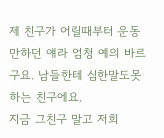제 친구가 어릴때부터 운동만하던 얘라 엄청 예의 바르구요. 남들한테 심한말도못하는 친구에요.
지금 그친구 말고 저희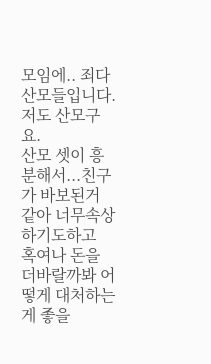모임에.. 죄다 산모들입니다. 저도 산모구요.
산모 셋이 흥분해서...친구가 바보된거 같아 너무속상하기도하고
혹여나 돈을 더바랄까봐 어떻게 대처하는게 좋을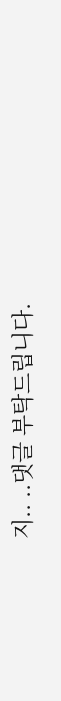지.. ..댓글 부탁드립니다.